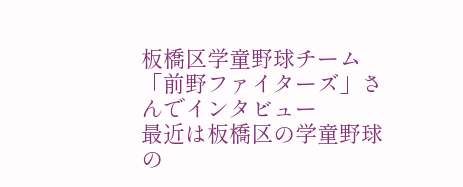板橋区学童野球チーム「前野ファイターズ」さんでインタビュー
最近は板橋区の学童野球の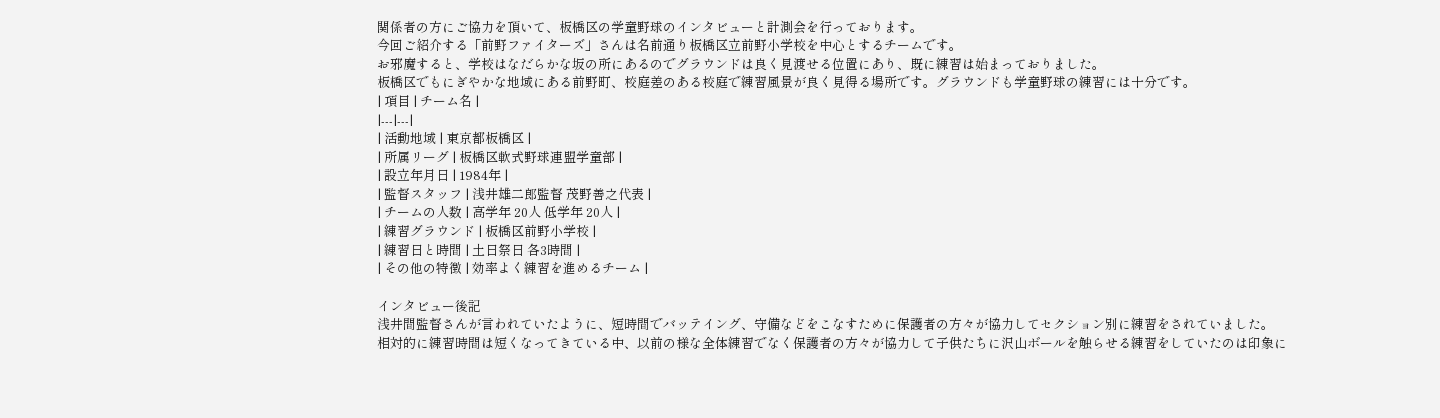関係者の方にご協力を頂いて、板橋区の学童野球のインタビューと計測会を行っております。
今回ご紹介する「前野ファイターズ」さんは名前通り板橋区立前野小学校を中心とするチームです。
お邪魔すると、学校はなだらかな坂の所にあるのでグラウンドは良く見渡せる位置にあり、既に練習は始まっておりました。
板橋区でもにぎやかな地域にある前野町、校庭差のある校庭で練習風景が良く見得る場所です。グラウンドも学童野球の練習には十分です。
| 項目 | チーム名 |
|---|---|
| 活動地域 | 東京都板橋区 |
| 所属リーグ | 板橋区軟式野球連盟学童部 |
| 設立年月日 | 1984年 |
| 監督スタッフ | 浅井雄二郎監督 茂野善之代表 |
| チームの人数 | 高学年 20人 低学年 20人 |
| 練習グラウンド | 板橋区前野小学校 |
| 練習日と時間 | 土日祭日 各3時間 |
| その他の特徴 | 効率よく練習を進めるチーム |

インタビュー後記
浅井間監督さんが言われていたように、短時間でバッテイング、守備などをこなすために保護者の方々が協力してセクション別に練習をされていました。
相対的に練習時間は短くなってきている中、以前の様な全体練習でなく保護者の方々が協力して子供たちに沢山ボールを触らせる練習をしていたのは印象に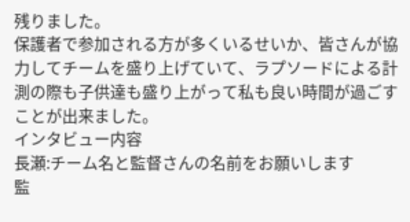残りました。
保護者で参加される方が多くいるせいか、皆さんが協力してチームを盛り上げていて、ラプソードによる計測の際も子供達も盛り上がって私も良い時間が過ごすことが出来ました。
インタビュー内容
長瀬:チーム名と監督さんの名前をお願いします
監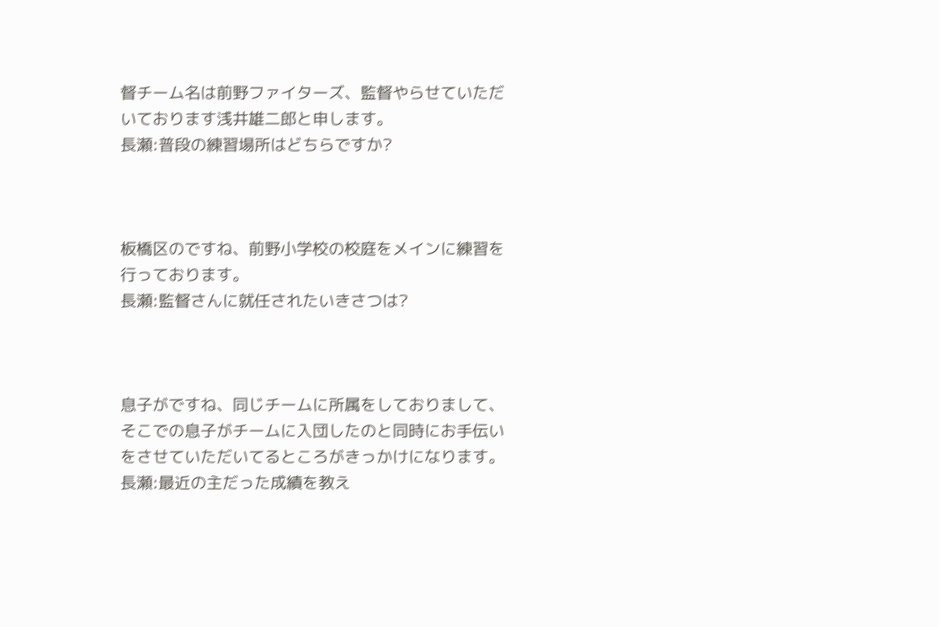督チーム名は前野ファイターズ、監督やらせていただいております浅井雄二郎と申します。
長瀬:普段の練習場所はどちらですか?



板橋区のですね、前野小学校の校庭をメインに練習を行っております。
長瀬:監督さんに就任されたいきさつは?



息子がですね、同じチームに所属をしておりまして、そこでの息子がチームに入団したのと同時にお手伝いをさせていただいてるところがきっかけになります。
長瀬:最近の主だった成績を教え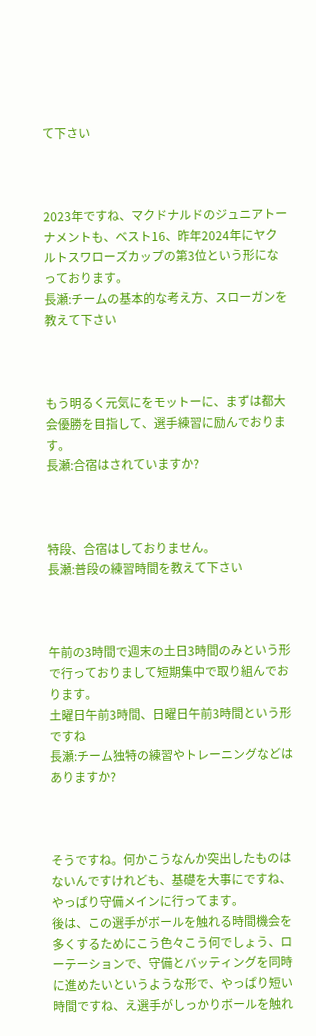て下さい



2023年ですね、マクドナルドのジュニアトーナメントも、ベスト16、昨年2024年にヤクルトスワローズカップの第3位という形になっております。
長瀬:チームの基本的な考え方、スローガンを教えて下さい



もう明るく元気にをモットーに、まずは都大会優勝を目指して、選手練習に励んでおります。
長瀬:合宿はされていますか?



特段、合宿はしておりません。
長瀬:普段の練習時間を教えて下さい



午前の3時間で週末の土日3時間のみという形で行っておりまして短期集中で取り組んでおります。
土曜日午前3時間、日曜日午前3時間という形ですね
長瀬:チーム独特の練習やトレーニングなどはありますか?



そうですね。何かこうなんか突出したものはないんですけれども、基礎を大事にですね、やっぱり守備メインに行ってます。
後は、この選手がボールを触れる時間機会を多くするためにこう色々こう何でしょう、ローテーションで、守備とバッティングを同時に進めたいというような形で、やっぱり短い時間ですね、え選手がしっかりボールを触れ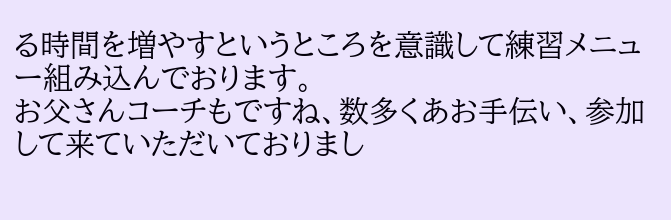る時間を増やすというところを意識して練習メニュー組み込んでおります。
お父さんコーチもですね、数多くあお手伝い、参加して来ていただいておりまし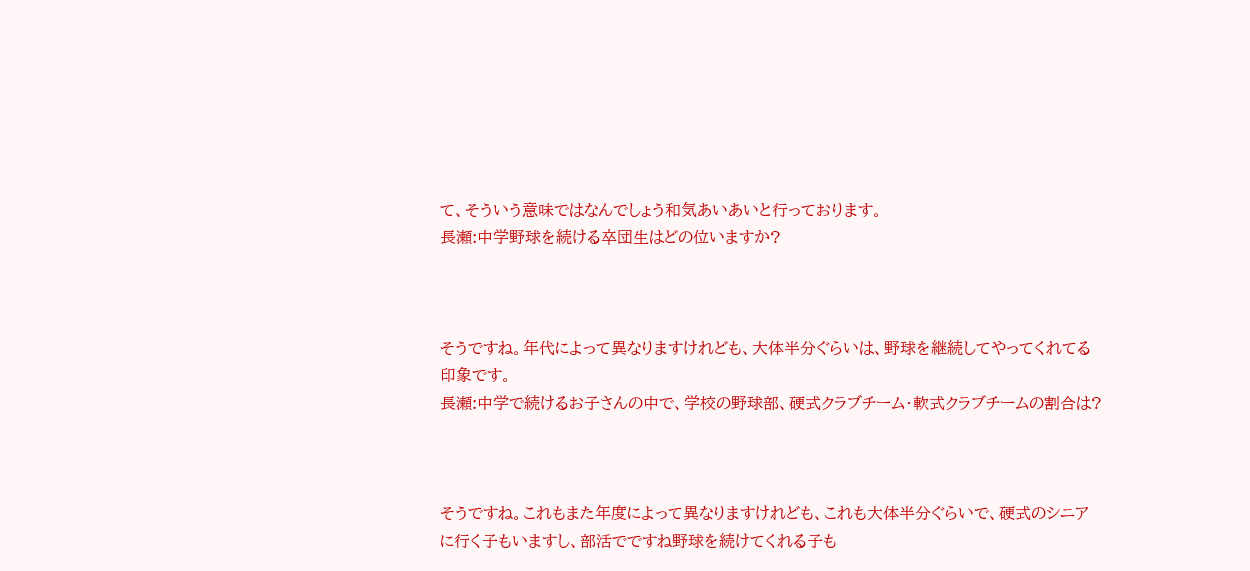て、そういう意味ではなんでしょう和気あいあいと行っております。
長瀬:中学野球を続ける卒団生はどの位いますか?



そうですね。年代によって異なりますけれども、大体半分ぐらいは、野球を継続してやってくれてる印象です。
長瀬:中学で続けるお子さんの中で、学校の野球部、硬式クラブチーム・軟式クラブチームの割合は?



そうですね。これもまた年度によって異なりますけれども、これも大体半分ぐらいで、硬式のシニアに行く子もいますし、部活でですね野球を続けてくれる子も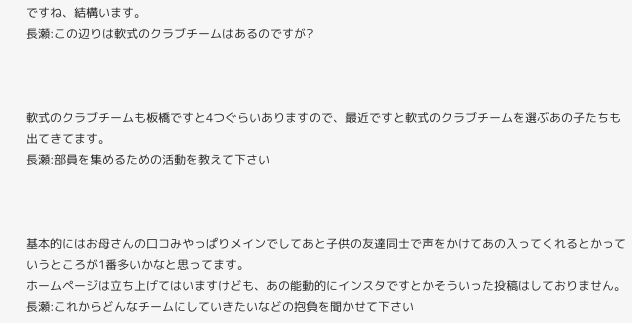ですね、結構います。
長瀬:この辺りは軟式のクラブチームはあるのですが?



軟式のクラブチームも板橋ですと4つぐらいありますので、最近ですと軟式のクラブチームを選ぶあの子たちも出てきてます。
長瀬:部員を集めるための活動を教えて下さい



基本的にはお母さんの口コみやっぱりメインでしてあと子供の友達同士で声をかけてあの入ってくれるとかっていうところが1番多いかなと思ってます。
ホームページは立ち上げてはいますけども、あの能動的にインスタですとかそういった投稿はしておりません。
長瀬:これからどんなチームにしていきたいなどの抱負を聞かせて下さい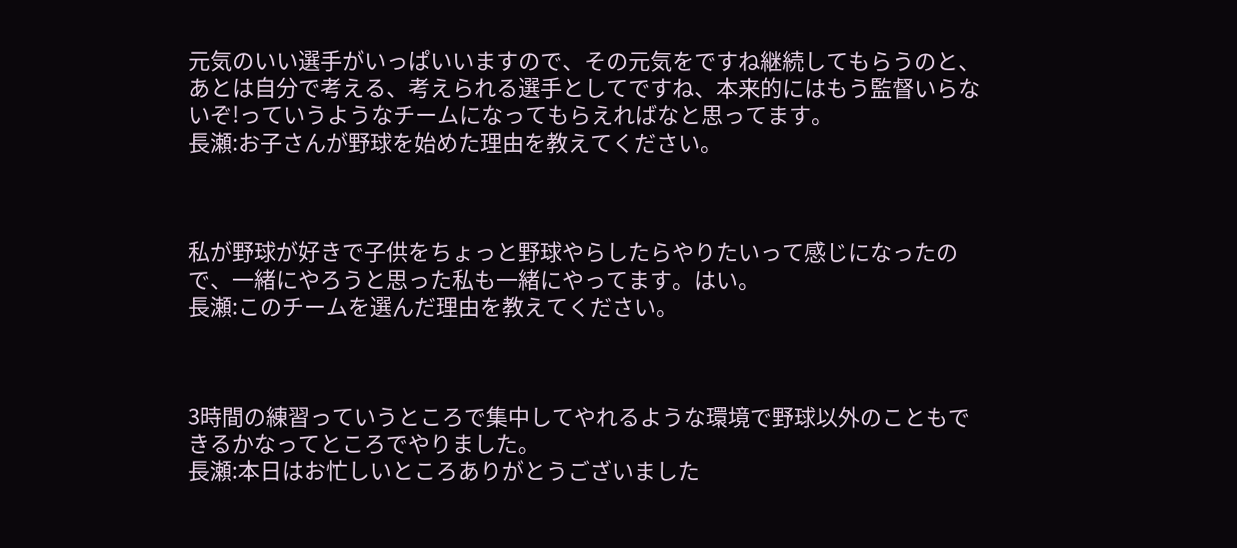元気のいい選手がいっぱいいますので、その元気をですね継続してもらうのと、あとは自分で考える、考えられる選手としてですね、本来的にはもう監督いらないぞ!っていうようなチームになってもらえればなと思ってます。
長瀬:お子さんが野球を始めた理由を教えてください。



私が野球が好きで子供をちょっと野球やらしたらやりたいって感じになったので、一緒にやろうと思った私も一緒にやってます。はい。
長瀬:このチームを選んだ理由を教えてください。



3時間の練習っていうところで集中してやれるような環境で野球以外のこともできるかなってところでやりました。
長瀬:本日はお忙しいところありがとうございました